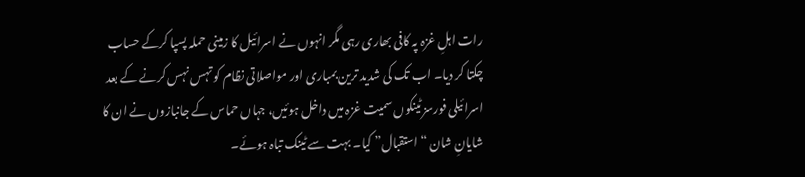رات اہلِ غزہ پہ کافی بھاری رہی مگر انہوں نے اسرائیل کا زمینی حملہ پسپا کرکے حساب چکتا کر دیا۔ اب تک کی شدید ترین بمباری اور مواصلاتی نظام کو تہس نہس کرنے کے بعد اسرائیلی فورسز ٹینکوں سمیت غزہ میں داخل ہوئیں، جہاں حماس کے جانبازوں نے ان کا شایانِ شان “استقبال” کیا۔ بہت سے ٹینک تباہ ہوئے۔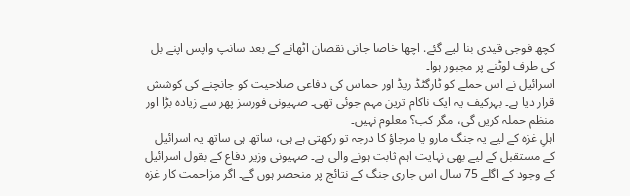کچھ فوجی قیدی بنا لیے گئے. اچھا خاصا جانی نقصان اٹھانے کے بعد سانپ واپس اپنے بل کی طرف لوٹنے پر مجبور ہوا۔
اسرائیل نے اس حملے کو ٹارگٹڈ ریڈ اور حماس کی دفاعی صلاحیت کو جانچنے کی کوشش قرار دیا ہے۔ بہرکیف یہ ایک ناکام ترین مہم جوئی تھی۔ صہیونی فورسز پھر سے زیادہ بڑا اور منظم حملہ کریں گی، مگر کب؟ معلوم نہیں۔
اہلِ غزہ کے لیے یہ جنگ مارو یا مرجاؤ کا درجہ تو رکھتی ہے ہی، ساتھ ہی ساتھ یہ اسرائیل کے مستقبل کے لیے بھی نہایت اہم ثابت ہونے والی ہے۔ صہیونی وزیر دفاع کے بقول اسرائیل کے وجود کے اگلے 75 سال اس جاری جنگ کے نتائج پر منحصر ہوں گے۔ اگر مزاحمت کار غزہ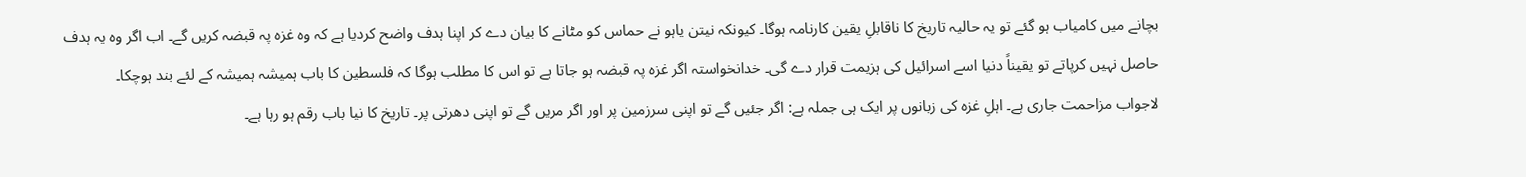بچانے میں کامیاب ہو گئے تو یہ حالیہ تاریخ کا ناقابلِ یقین کارنامہ ہوگا۔ کیونکہ نیتن یاہو نے حماس کو مٹانے کا بیان دے کر اپنا ہدف واضح کردیا ہے کہ وہ غزہ پہ قبضہ کریں گے۔ اب اگر وہ یہ ہدف حاصل نہیں کرپاتے تو یقیناً دنیا اسے اسرائیل کی ہزیمت قرار دے گی۔ خدانخواستہ اگر غزہ پہ قبضہ ہو جاتا ہے تو اس کا مطلب ہوگا کہ فلسطین کا باب ہمیشہ ہمیشہ کے لئے بند ہوچکا۔
لاجواب مزاحمت جاری ہے۔ اہلِ غزہ کی زبانوں پر ایک ہی جملہ ہے: اگر جئیں گے تو اپنی سرزمین پر اور اگر مریں گے تو اپنی دھرتی پر۔ تاریخ کا نیا باب رقم ہو رہا ہے۔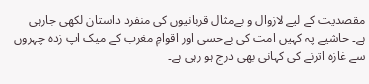مقصدیت کے لیے لازوال و بےمثال قربانیوں کی منفرد داستان لکھی جارہی ہے۔ حاشیے پہ کہیں امت کی بےحسی اور اقوامِ مغرب کے میک اپ زدہ چہروں سے غازہ اترنے کی کہانی بھی درج ہو رہی ہے۔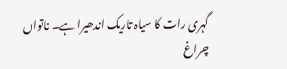گہری رات کا سیاہ تاریک اندھیرا ہے۔ ناتواں چراغ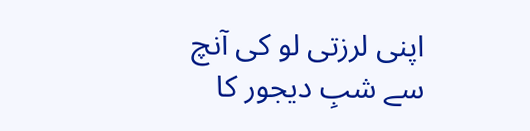اپنی لرزتی لو کی آنچ سے شبِ دیجور کا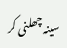سینہ چھلنی کر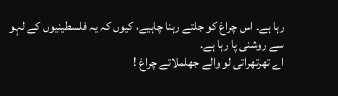رہا ہے۔ اس چراغ کو جلتے رہنا چاہیے، کیوں کہ یہ فلسطینیوں کے لہو سے روشنی پا رہا ہے.
اے تھرتھراتی لو والے جھلملاتے چراغ !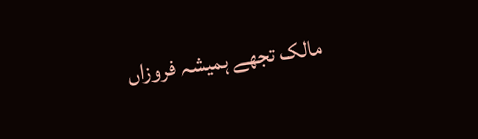مالک تجھے ہمیشہ فروزاں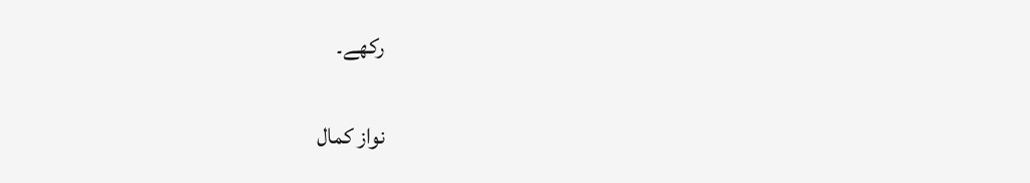رکھے۔

نواز کمال